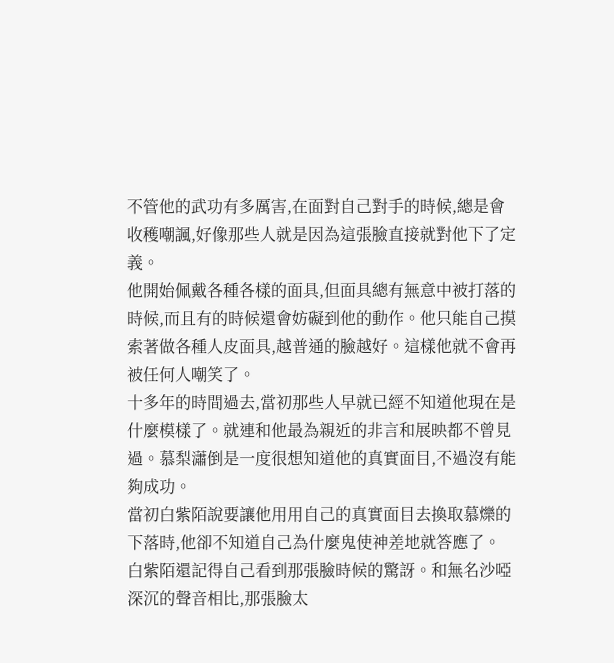不管他的武功有多厲害,在面對自己對手的時候,總是會收穫嘲諷,好像那些人就是因為這張臉直接就對他下了定義。
他開始佩戴各種各樣的面具,但面具總有無意中被打落的時候,而且有的時候還會妨礙到他的動作。他只能自己摸索著做各種人皮面具,越普通的臉越好。這樣他就不會再被任何人嘲笑了。
十多年的時間過去,當初那些人早就已經不知道他現在是什麼模樣了。就連和他最為親近的非言和展映都不曾見過。慕梨瀟倒是一度很想知道他的真實面目,不過沒有能夠成功。
當初白紫陌說要讓他用用自己的真實面目去換取慕爍的下落時,他卻不知道自己為什麼鬼使神差地就答應了。
白紫陌還記得自己看到那張臉時候的驚訝。和無名沙啞深沉的聲音相比,那張臉太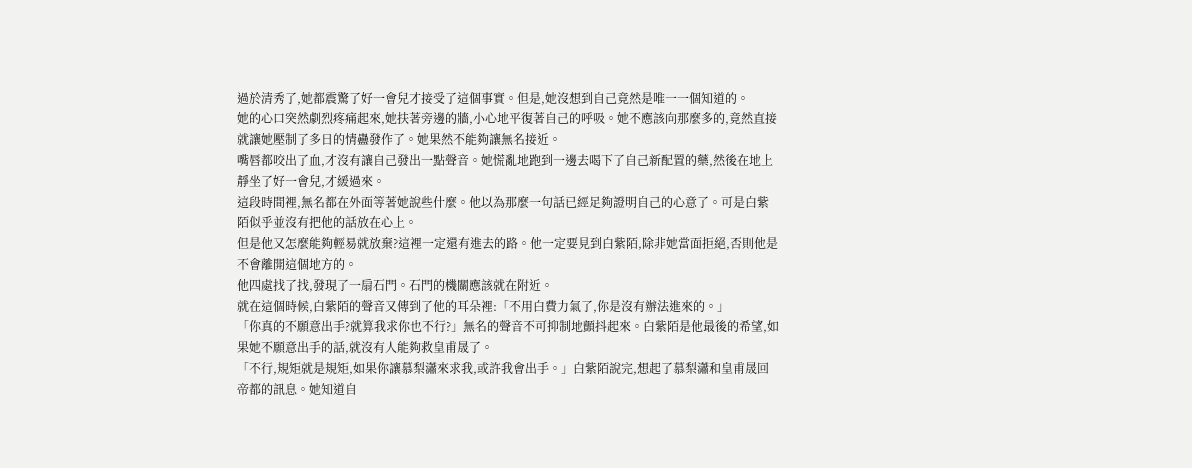過於清秀了,她都震驚了好一會兒才接受了這個事實。但是,她沒想到自己竟然是唯一一個知道的。
她的心口突然劇烈疼痛起來,她扶著旁邊的牆,小心地平復著自己的呼吸。她不應該向那麼多的,竟然直接就讓她壓制了多日的情蠱發作了。她果然不能夠讓無名接近。
嘴唇都咬出了血,才沒有讓自己發出一點聲音。她慌亂地跑到一邊去喝下了自己新配置的藥,然後在地上靜坐了好一會兒,才緩過來。
這段時間裡,無名都在外面等著她說些什麼。他以為那麼一句話已經足夠證明自己的心意了。可是白紫陌似乎並沒有把他的話放在心上。
但是他又怎麼能夠輕易就放棄?這裡一定還有進去的路。他一定要見到白紫陌,除非她當面拒絕,否則他是不會離開這個地方的。
他四處找了找,發現了一扇石門。石門的機關應該就在附近。
就在這個時候,白紫陌的聲音又傳到了他的耳朵裡:「不用白費力氣了,你是沒有辦法進來的。」
「你真的不願意出手?就算我求你也不行?」無名的聲音不可抑制地顫抖起來。白紫陌是他最後的希望,如果她不願意出手的話,就沒有人能夠救皇甫晟了。
「不行,規矩就是規矩,如果你讓慕梨瀟來求我,或許我會出手。」白紫陌說完,想起了慕梨瀟和皇甫晟回帝都的訊息。她知道自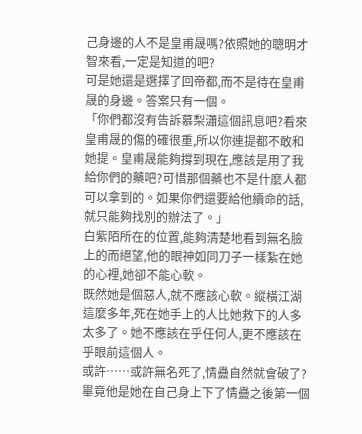己身邊的人不是皇甫晟嗎?依照她的聰明才智來看,一定是知道的吧?
可是她還是選擇了回帝都,而不是待在皇甫晟的身邊。答案只有一個。
「你們都沒有告訴慕梨瀟這個訊息吧?看來皇甫晟的傷的確很重,所以你連提都不敢和她提。皇甫晟能夠撐到現在,應該是用了我給你們的藥吧?可惜那個藥也不是什麼人都可以拿到的。如果你們還要給他續命的話,就只能夠找別的辦法了。」
白紫陌所在的位置,能夠清楚地看到無名臉上的而絕望,他的眼神如同刀子一樣紮在她的心裡,她卻不能心軟。
既然她是個惡人,就不應該心軟。縱橫江湖這麼多年,死在她手上的人比她救下的人多太多了。她不應該在乎任何人,更不應該在乎眼前這個人。
或許……或許無名死了,情蠱自然就會破了?畢竟他是她在自己身上下了情蠱之後第一個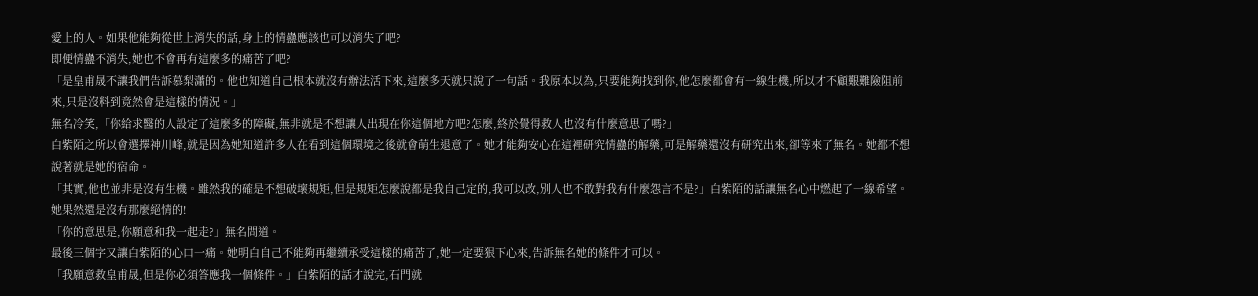愛上的人。如果他能夠從世上消失的話,身上的情蠱應該也可以消失了吧?
即便情蠱不消失,她也不會再有這麼多的痛苦了吧?
「是皇甫晟不讓我們告訴慕梨瀟的。他也知道自己根本就沒有辦法活下來,這麼多天就只說了一句話。我原本以為,只要能夠找到你,他怎麼都會有一線生機,所以才不顧艱難險阻前來,只是沒料到竟然會是這樣的情況。」
無名冷笑,「你給求醫的人設定了這麼多的障礙,無非就是不想讓人出現在你這個地方吧?怎麼,終於覺得救人也沒有什麼意思了嗎?」
白紫陌之所以會選擇神川峰,就是因為她知道許多人在看到這個環境之後就會萌生退意了。她才能夠安心在這裡研究情蠱的解藥,可是解藥還沒有研究出來,卻等來了無名。她都不想說著就是她的宿命。
「其實,他也並非是沒有生機。雖然我的確是不想破壞規矩,但是規矩怎麼說都是我自己定的,我可以改,別人也不敢對我有什麼怨言不是?」白紫陌的話讓無名心中燃起了一線希望。
她果然還是沒有那麼絕情的!
「你的意思是,你願意和我一起走?」無名問道。
最後三個字又讓白紫陌的心口一痛。她明白自己不能夠再繼續承受這樣的痛苦了,她一定要狠下心來,告訴無名她的條件才可以。
「我願意救皇甫晟,但是你必須答應我一個條件。」白紫陌的話才說完,石門就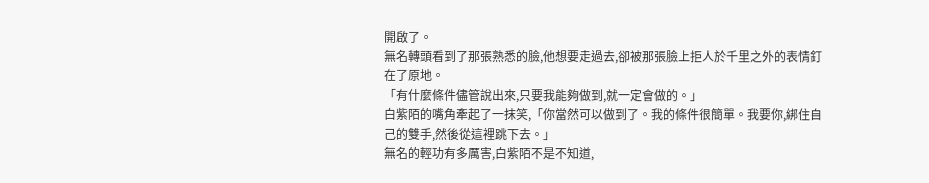開啟了。
無名轉頭看到了那張熟悉的臉,他想要走過去,卻被那張臉上拒人於千里之外的表情釘在了原地。
「有什麼條件儘管說出來,只要我能夠做到,就一定會做的。」
白紫陌的嘴角牽起了一抹笑,「你當然可以做到了。我的條件很簡單。我要你,綁住自己的雙手,然後從這裡跳下去。」
無名的輕功有多厲害,白紫陌不是不知道,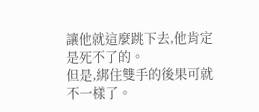讓他就這麼跳下去,他肯定是死不了的。
但是,綁住雙手的後果可就不一樣了。